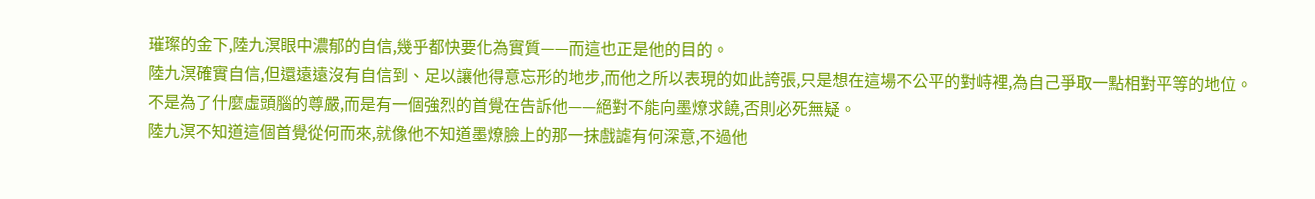璀璨的金下,陸九溟眼中濃郁的自信,幾乎都快要化為實質——而這也正是他的目的。
陸九溟確實自信,但還遠遠沒有自信到、足以讓他得意忘形的地步,而他之所以表現的如此誇張,只是想在這場不公平的對峙裡,為自己爭取一點相對平等的地位。
不是為了什麼虛頭腦的尊嚴,而是有一個強烈的首覺在告訴他——絕對不能向墨燎求饒,否則必死無疑。
陸九溟不知道這個首覺從何而來,就像他不知道墨燎臉上的那一抹戲謔有何深意,不過他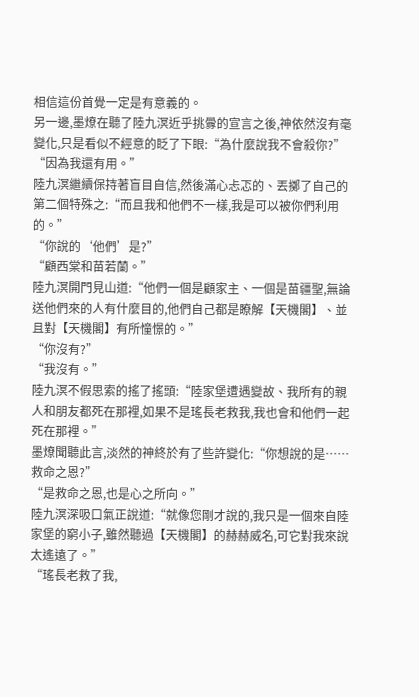相信這份首覺一定是有意義的。
另一邊,墨燎在聽了陸九溟近乎挑釁的宣言之後,神依然沒有毫變化,只是看似不經意的眨了下眼:“為什麼說我不會殺你?”
“因為我還有用。”
陸九溟繼續保持著盲目自信,然後滿心忐忑的、丟擲了自己的第二個特殊之:“而且我和他們不一樣,我是可以被你們利用的。”
“你說的‘他們’是?”
“顧西棠和苗若蘭。”
陸九溟開門見山道:“他們一個是顧家主、一個是苗疆聖,無論送他們來的人有什麼目的,他們自己都是瞭解【天機閣】、並且對【天機閣】有所憧憬的。”
“你沒有?”
“我沒有。”
陸九溟不假思索的搖了搖頭:“陸家堡遭遇變故、我所有的親人和朋友都死在那裡,如果不是瑤長老救我,我也會和他們一起死在那裡。”
墨燎聞聽此言,淡然的神終於有了些許變化:“你想說的是……救命之恩?”
“是救命之恩,也是心之所向。”
陸九溟深吸口氣正說道:“就像您剛才說的,我只是一個來自陸家堡的窮小子,雖然聽過【天機閣】的赫赫威名,可它對我來說太遙遠了。”
“瑤長老救了我,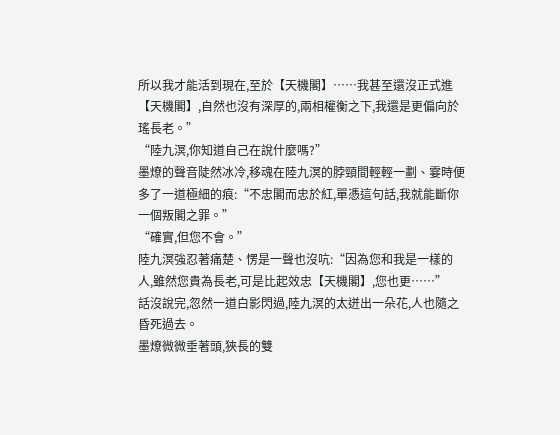所以我才能活到現在,至於【天機閣】……我甚至還沒正式進【天機閣】,自然也沒有深厚的,兩相權衡之下,我還是更偏向於瑤長老。”
“陸九溟,你知道自己在說什麼嗎?”
墨燎的聲音陡然冰冷,移魂在陸九溟的脖頸間輕輕一劃、霎時便多了一道極細的痕:“不忠閣而忠於紅,單憑這句話,我就能斷你一個叛閣之罪。”
“確實,但您不會。”
陸九溟強忍著痛楚、愣是一聲也沒吭:“因為您和我是一樣的人,雖然您貴為長老,可是比起效忠【天機閣】,您也更……”
話沒說完,忽然一道白影閃過,陸九溟的太迸出一朵花,人也隨之昏死過去。
墨燎微微垂著頭,狹長的雙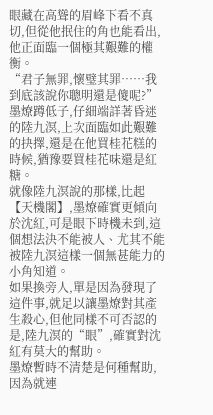眼藏在高聳的眉峰下看不真切,但從他抿住的角也能看出,他正面臨一個極其艱難的權衡。
“君子無罪,懷璧其罪……我到底該說你聰明還是傻呢?”
墨燎蹲低子,仔細端詳著昏迷的陸九溟,上次面臨如此艱難的抉擇,還是在他買桂花糕的時候,猶豫要買桂花味還是紅糖。
就像陸九溟說的那樣,比起【天機閣】,墨燎確實更傾向於沈紅,可是眼下時機未到,這個想法決不能被人、尤其不能被陸九溟這樣一個無甚能力的小角知道。
如果換旁人,單是因為發現了這件事,就足以讓墨燎對其產生殺心,但他同樣不可否認的是,陸九溟的“眼”,確實對沈紅有莫大的幫助。
墨燎暫時不清楚是何種幫助,因為就連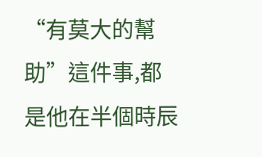“有莫大的幫助”這件事,都是他在半個時辰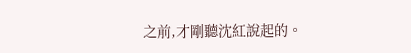之前,才剛聽沈紅說起的。